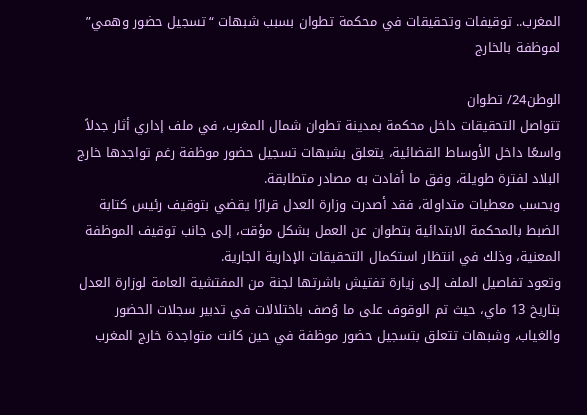المغرب.. توقيفات وتحقيقات في محكمة تطوان بسبب شبهات “تسجيل حضور وهمي” لموظفة بالخارج

الوطن24/ تطوان
تتواصل التحقيقات داخل محكمة بمدينة تطوان شمال المغرب، في ملف إداري أثار جدلاً واسعًا داخل الأوساط القضائية، يتعلق بشبهات تسجيل حضور موظفة رغم تواجدها خارج البلاد لفترة طويلة، وفق ما أفادت به مصادر متطابقة.
وبحسب معطيات متداولة، فقد أصدرت وزارة العدل قرارًا يقضي بتوقيف رئيس كتابة الضبط بالمحكمة الابتدائية بتطوان عن العمل بشكل مؤقت، إلى جانب توقيف الموظفة المعنية، وذلك في انتظار استكمال التحقيقات الإدارية الجارية.
وتعود تفاصيل الملف إلى زيارة تفتيش باشرتها لجنة من المفتشية العامة لوزارة العدل بتاريخ 13 ماي، حيث تم الوقوف على ما وُصف باختلالات في تدبير سجلات الحضور والغياب، وشبهات تتعلق بتسجيل حضور موظفة في حين كانت متواجدة خارج المغرب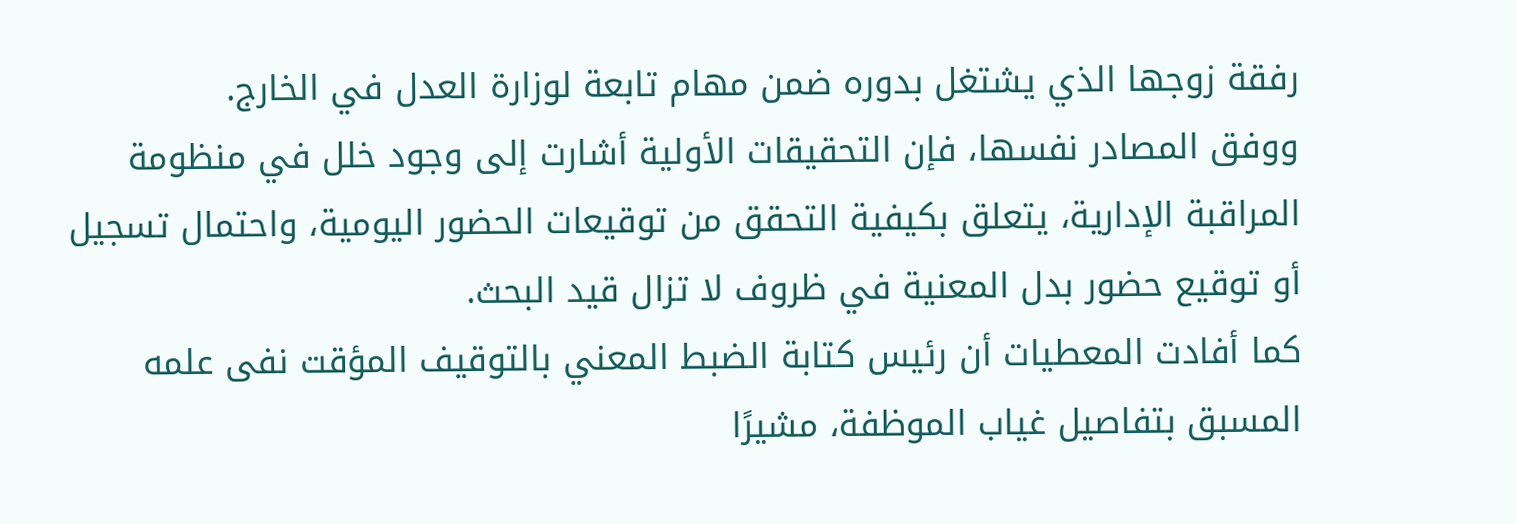رفقة زوجها الذي يشتغل بدوره ضمن مهام تابعة لوزارة العدل في الخارج.
ووفق المصادر نفسها، فإن التحقيقات الأولية أشارت إلى وجود خلل في منظومة المراقبة الإدارية، يتعلق بكيفية التحقق من توقيعات الحضور اليومية، واحتمال تسجيل أو توقيع حضور بدل المعنية في ظروف لا تزال قيد البحث.
كما أفادت المعطيات أن رئيس كتابة الضبط المعني بالتوقيف المؤقت نفى علمه المسبق بتفاصيل غياب الموظفة، مشيرًا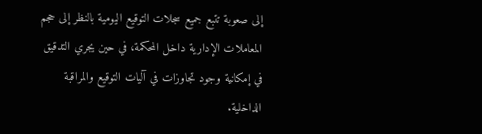إلى صعوبة تتبع جميع سجلات التوقيع اليومية بالنظر إلى حجم المعاملات الإدارية داخل المحكمة، في حين يجري التدقيق في إمكانية وجود تجاوزات في آليات التوقيع والمراقبة الداخلية.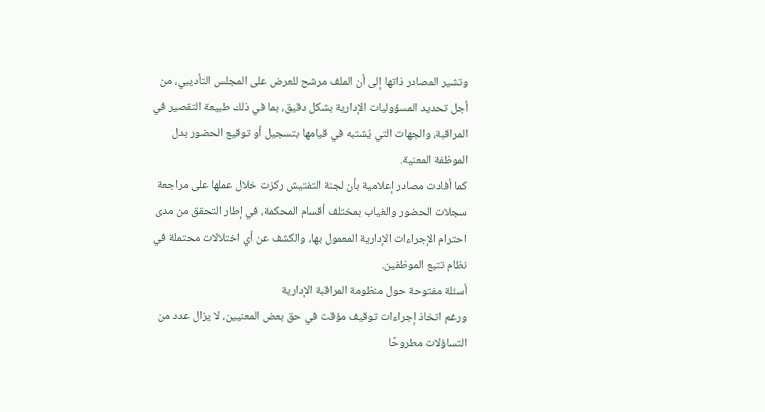وتشير المصادر ذاتها إلى أن الملف مرشح للعرض على المجلس التأديبي، من أجل تحديد المسؤوليات الإدارية بشكل دقيق، بما في ذلك طبيعة التقصير في المراقبة، والجهات التي يُشتبه في قيامها بتسجيل أو توقيع الحضور بدل الموظفة المعنية.
كما أفادت مصادر إعلامية بأن لجنة التفتيش ركزت خلال عملها على مراجعة سجلات الحضور والغياب بمختلف أقسام المحكمة، في إطار التحقق من مدى احترام الإجراءات الإدارية المعمول بها، والكشف عن أي اختلالات محتملة في نظام تتبع الموظفين.
أسئلة مفتوحة حول منظومة المراقبة الإدارية
ورغم اتخاذ إجراءات توقيف مؤقت في حق بعض المعنيين، لا يزال عدد من التساؤلات مطروحًا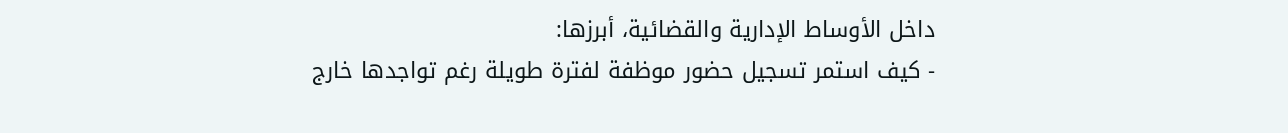داخل الأوساط الإدارية والقضائية، أبرزها:
- كيف استمر تسجيل حضور موظفة لفترة طويلة رغم تواجدها خارج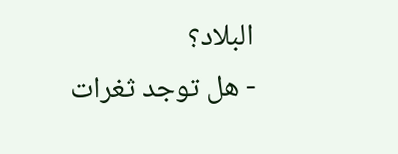البلاد؟
- هل توجد ثغرات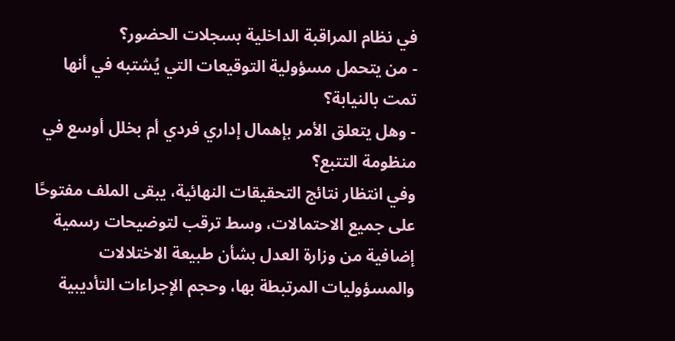في نظام المراقبة الداخلية بسجلات الحضور؟
- من يتحمل مسؤولية التوقيعات التي يُشتبه في أنها تمت بالنيابة؟
- وهل يتعلق الأمر بإهمال إداري فردي أم بخلل أوسع في منظومة التتبع؟
وفي انتظار نتائج التحقيقات النهائية، يبقى الملف مفتوحًا على جميع الاحتمالات، وسط ترقب لتوضيحات رسمية إضافية من وزارة العدل بشأن طبيعة الاختلالات والمسؤوليات المرتبطة بها، وحجم الإجراءات التأديبية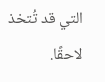التي قد تُتخذ لاحقًا.